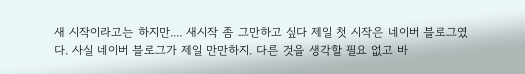새 시작이라고는 하지만.... 새시작 좀 그만하고 싶다 제일 첫 시작은 네이버 블로그였다. 사실 네이버 블로그가 제일 만만하지. 다른 것을 생각할 필요 없고 바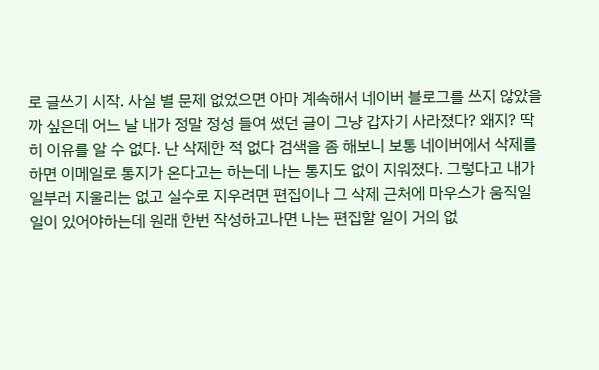로 글쓰기 시작. 사실 별 문제 없었으면 아마 계속해서 네이버 블로그를 쓰지 않았을까 싶은데 어느 날 내가 정말 정성 들여 썼던 글이 그냥 갑자기 사라졌다? 왜지? 딱히 이유를 알 수 없다. 난 삭제한 적 없다 검색을 좀 해보니 보통 네이버에서 삭제를 하면 이메일로 통지가 온다고는 하는데 나는 통지도 없이 지워졌다. 그렇다고 내가 일부러 지울리는 없고 실수로 지우려면 편집이나 그 삭제 근처에 마우스가 움직일 일이 있어야하는데 원래 한번 작성하고나면 나는 편집할 일이 거의 없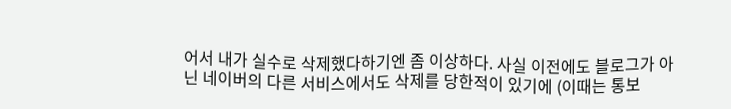어서 내가 실수로 삭제했다하기엔 좀 이상하다. 사실 이전에도 블로그가 아닌 네이버의 다른 서비스에서도 삭제를 당한적이 있기에 (이때는 통보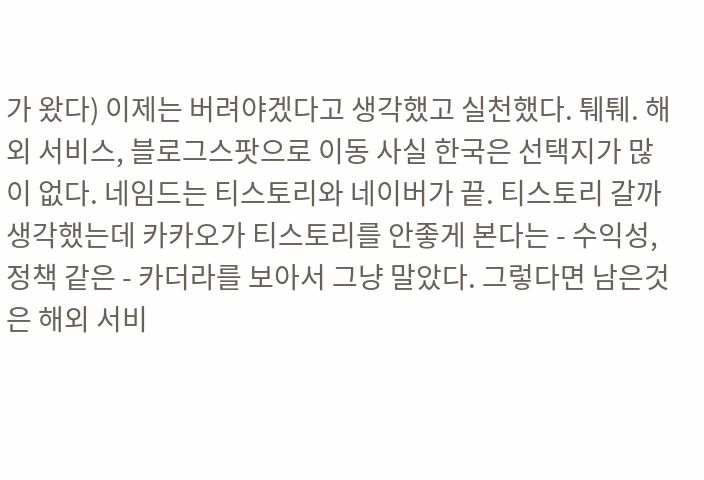가 왔다) 이제는 버려야겠다고 생각했고 실천했다. 퉤퉤. 해외 서비스, 블로그스팟으로 이동 사실 한국은 선택지가 많이 없다. 네임드는 티스토리와 네이버가 끝. 티스토리 갈까 생각했는데 카카오가 티스토리를 안좋게 본다는 - 수익성, 정책 같은 - 카더라를 보아서 그냥 말았다. 그렇다면 남은것은 해외 서비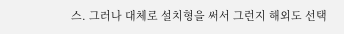스. 그러나 대체로 설치형을 써서 그런지 해외도 선택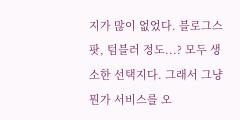지가 많이 없었다. 블로그스팟, 텀블러 정도...? 모두 생소한 선택지다. 그래서 그냥 뭔가 서비스를 오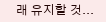래 유지할 것...